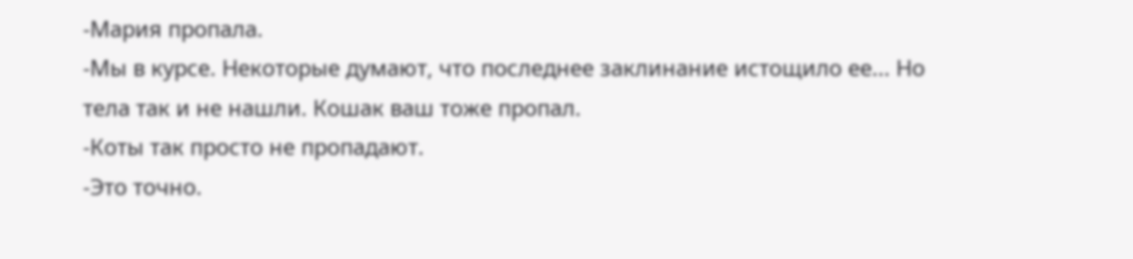-Мария пропала.
-Мы в курсе. Некоторые думают, что последнее заклинание истощило ее... Но тела так и не нашли. Кошак ваш тоже пропал.
-Коты так просто не пропадают.
-Это точно.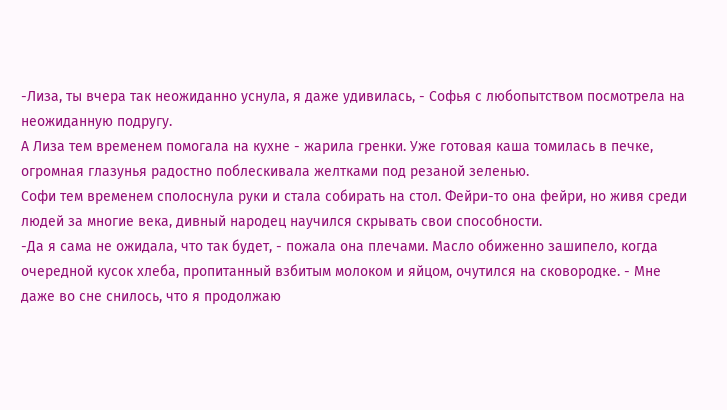-Лиза, ты вчера так неожиданно уснула, я даже удивилась, - Софья с любопытством посмотрела на неожиданную подругу.
А Лиза тем временем помогала на кухне - жарила гренки. Уже готовая каша томилась в печке, огромная глазунья радостно поблескивала желтками под резаной зеленью.
Софи тем временем сполоснула руки и стала собирать на стол. Фейри-то она фейри, но живя среди людей за многие века, дивный народец научился скрывать свои способности.
-Да я сама не ожидала, что так будет, - пожала она плечами. Масло обиженно зашипело, когда очередной кусок хлеба, пропитанный взбитым молоком и яйцом, очутился на сковородке. - Мне даже во сне снилось, что я продолжаю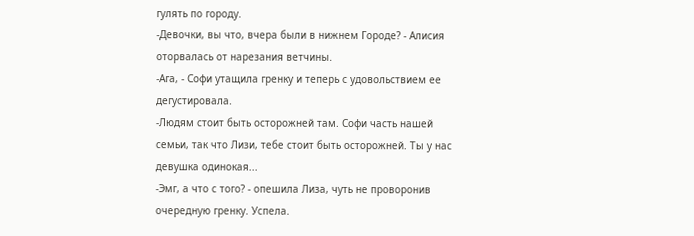гулять по городу.
-Девочки, вы что, вчера были в нижнем Городе? - Алисия оторвалась от нарезания ветчины.
-Ага, - Софи утащила гренку и теперь с удовольствием ее дегустировала.
-Людям стоит быть осторожней там. Софи часть нашей семьи, так что Лизи, тебе стоит быть осторожней. Ты у нас девушка одинокая...
-Эмг, а что с того? - опешила Лиза, чуть не проворонив очередную гренку. Успела.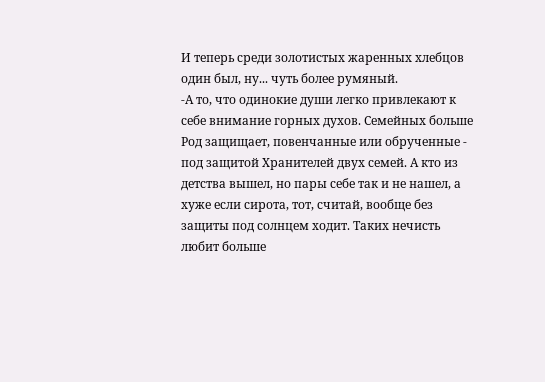И теперь среди золотистых жаренных хлебцов один был, ну... чуть более румяный.
-А то, что одинокие души легко привлекают к себе внимание горных духов. Семейных больше Род защищает, повенчанные или обрученные - под защитой Хранителей двух семей. А кто из детства вышел, но пары себе так и не нашел, а хуже если сирота, тот, считай, вообще без защиты под солнцем ходит. Таких нечисть любит больше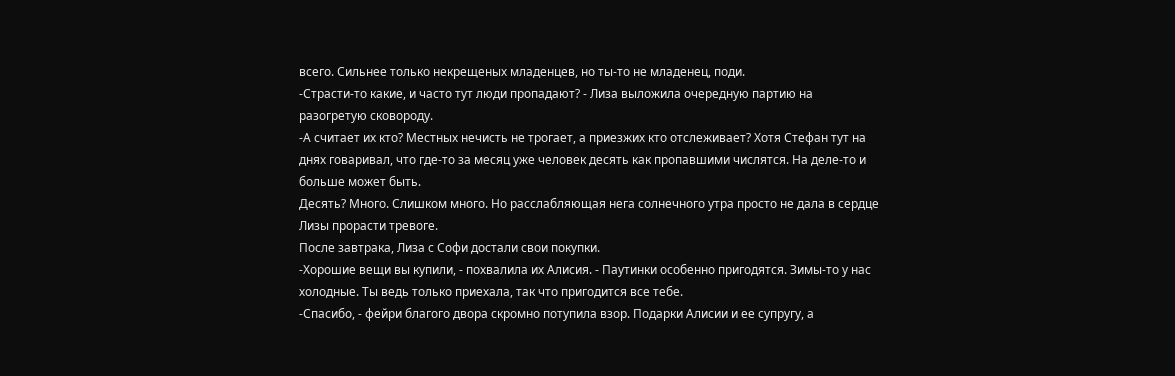всего. Сильнее только некрещеных младенцев, но ты-то не младенец, поди.
-Страсти-то какие, и часто тут люди пропадают? - Лиза выложила очередную партию на разогретую сковороду.
-А считает их кто? Местных нечисть не трогает, а приезжих кто отслеживает? Хотя Стефан тут на днях говаривал, что где-то за месяц уже человек десять как пропавшими числятся. На деле-то и больше может быть.
Десять? Много. Слишком много. Но расслабляющая нега солнечного утра просто не дала в сердце Лизы прорасти тревоге.
После завтрака, Лиза с Софи достали свои покупки.
-Хорошие вещи вы купили, - похвалила их Алисия. - Паутинки особенно пригодятся. Зимы-то у нас холодные. Ты ведь только приехала, так что пригодится все тебе.
-Спасибо, - фейри благого двора скромно потупила взор. Подарки Алисии и ее супругу, а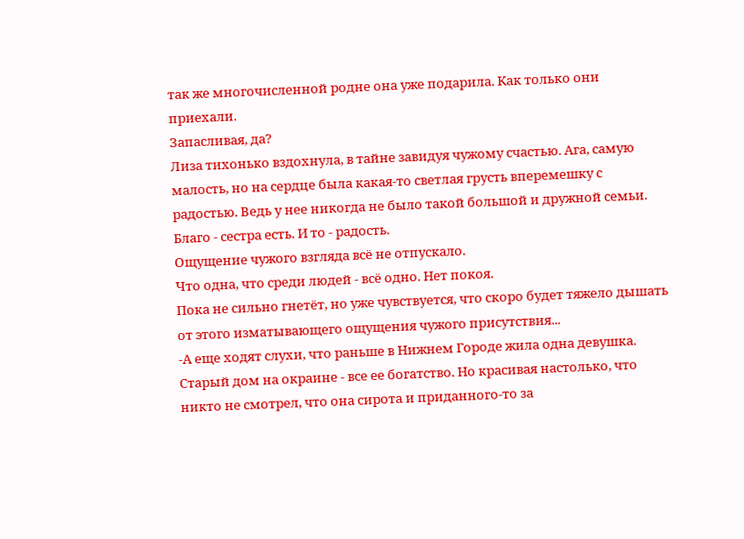так же многочисленной родне она уже подарила. Как только они приехали.
Запасливая, да?
Лиза тихонько вздохнула, в тайне завидуя чужому счастью. Ага, самую малость, но на сердце была какая-то светлая грусть вперемешку с радостью. Ведь у нее никогда не было такой большой и дружной семьи. Благо - сестра есть. И то - радость.
Ощущение чужого взгляда всё не отпускало.
Что одна, что среди людей - всё одно. Нет покоя.
Пока не сильно гнетёт, но уже чувствуется, что скоро будет тяжело дышать от этого изматывающего ощущения чужого присутствия...
-А еще ходят слухи, что раньше в Нижнем Городе жила одна девушка. Старый дом на окраине - все ее богатство. Но красивая настолько, что никто не смотрел, что она сирота и приданного-то за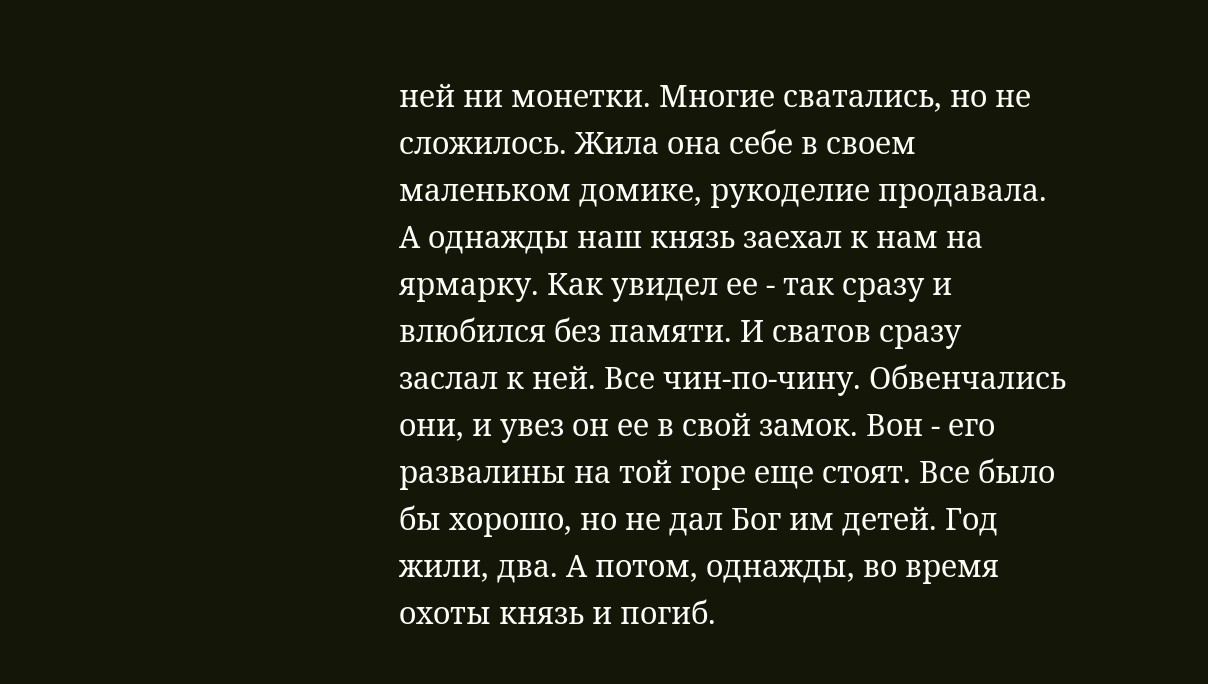ней ни монетки. Многие сватались, но не сложилось. Жила она себе в своем маленьком домике, рукоделие продавала. А однажды наш князь заехал к нам на ярмарку. Как увидел ее - так сразу и влюбился без памяти. И сватов сразу заслал к ней. Все чин-по-чину. Обвенчались они, и увез он ее в свой замок. Вон - его развалины на той горе еще стоят. Все было бы хорошо, но не дал Бог им детей. Год жили, два. А потом, однажды, во время охоты князь и погиб.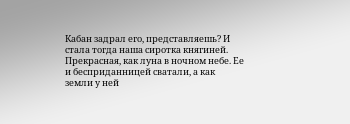Кабан задрал его, представляешь? И стала тогда наша сиротка княгиней. Прекрасная, как луна в ночном небе. Ее и бесприданницей сватали, а как земли у ней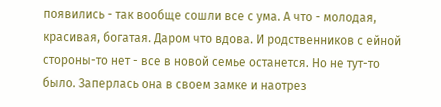появились - так вообще сошли все с ума. А что - молодая, красивая, богатая. Даром что вдова. И родственников с ейной стороны-то нет - все в новой семье останется. Но не тут-то было. Заперлась она в своем замке и наотрез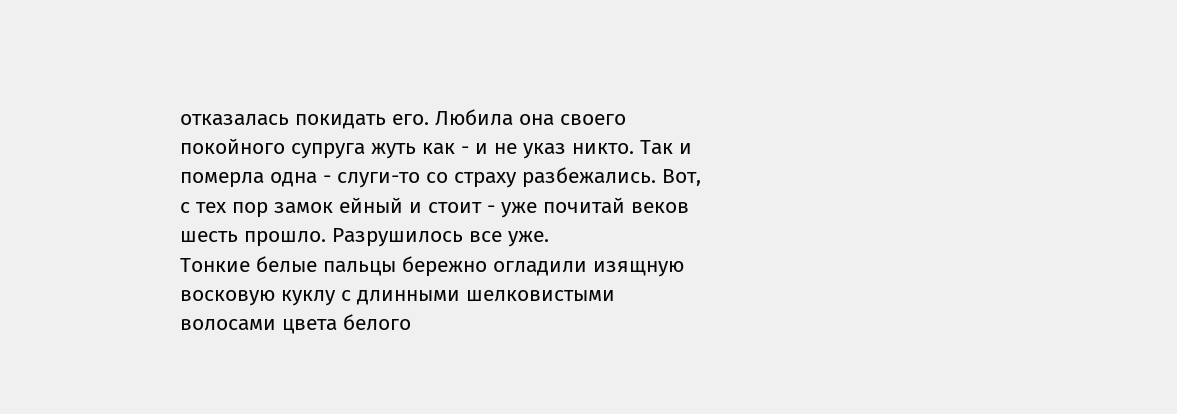отказалась покидать его. Любила она своего покойного супруга жуть как - и не указ никто. Так и померла одна - слуги-то со страху разбежались. Вот, с тех пор замок ейный и стоит - уже почитай веков шесть прошло. Разрушилось все уже.
Тонкие белые пальцы бережно огладили изящную восковую куклу с длинными шелковистыми волосами цвета белого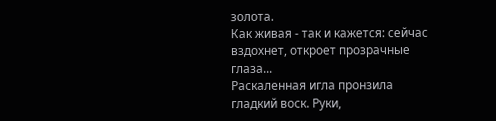золота.
Как живая - так и кажется: сейчас вздохнет, откроет прозрачные глаза...
Раскаленная игла пронзила гладкий воск. Руки,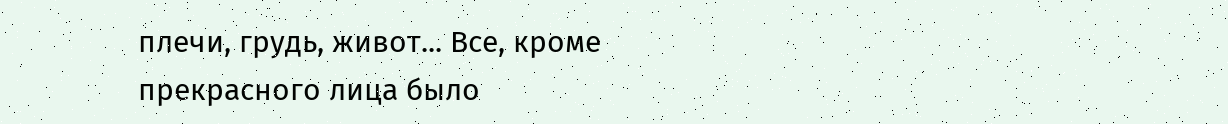плечи, грудь, живот... Все, кроме прекрасного лица было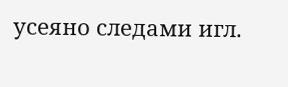усеяно следами игл.